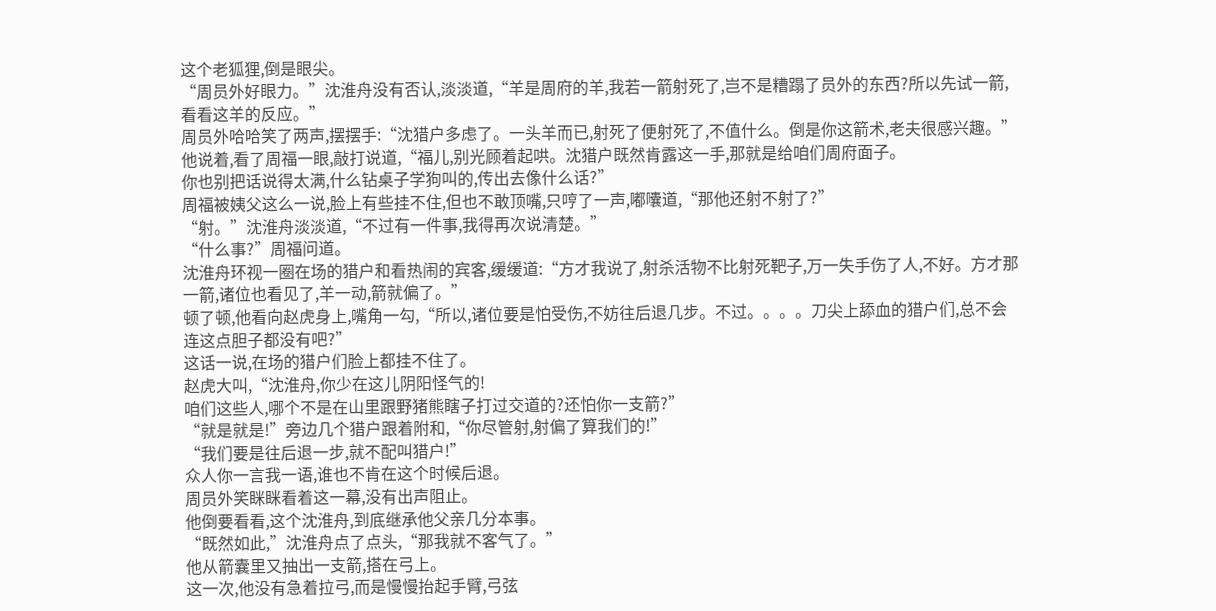这个老狐狸,倒是眼尖。
“周员外好眼力。”沈淮舟没有否认,淡淡道,“羊是周府的羊,我若一箭射死了,岂不是糟蹋了员外的东西?所以先试一箭,看看这羊的反应。”
周员外哈哈笑了两声,摆摆手:“沈猎户多虑了。一头羊而已,射死了便射死了,不值什么。倒是你这箭术,老夫很感兴趣。”
他说着,看了周福一眼,敲打说道,“福儿,别光顾着起哄。沈猎户既然肯露这一手,那就是给咱们周府面子。
你也别把话说得太满,什么钻桌子学狗叫的,传出去像什么话?”
周福被姨父这么一说,脸上有些挂不住,但也不敢顶嘴,只哼了一声,嘟囔道,“那他还射不射了?”
“射。”沈淮舟淡淡道,“不过有一件事,我得再次说清楚。”
“什么事?”周福问道。
沈淮舟环视一圈在场的猎户和看热闹的宾客,缓缓道:“方才我说了,射杀活物不比射死靶子,万一失手伤了人,不好。方才那一箭,诸位也看见了,羊一动,箭就偏了。”
顿了顿,他看向赵虎身上,嘴角一勾,“所以,诸位要是怕受伤,不妨往后退几步。不过。。。。刀尖上舔血的猎户们,总不会连这点胆子都没有吧?”
这话一说,在场的猎户们脸上都挂不住了。
赵虎大叫,“沈淮舟,你少在这儿阴阳怪气的!
咱们这些人,哪个不是在山里跟野猪熊瞎子打过交道的?还怕你一支箭?”
“就是就是!”旁边几个猎户跟着附和,“你尽管射,射偏了算我们的!”
“我们要是往后退一步,就不配叫猎户!”
众人你一言我一语,谁也不肯在这个时候后退。
周员外笑眯眯看着这一幕,没有出声阻止。
他倒要看看,这个沈淮舟,到底继承他父亲几分本事。
“既然如此,”沈淮舟点了点头,“那我就不客气了。”
他从箭囊里又抽出一支箭,搭在弓上。
这一次,他没有急着拉弓,而是慢慢抬起手臂,弓弦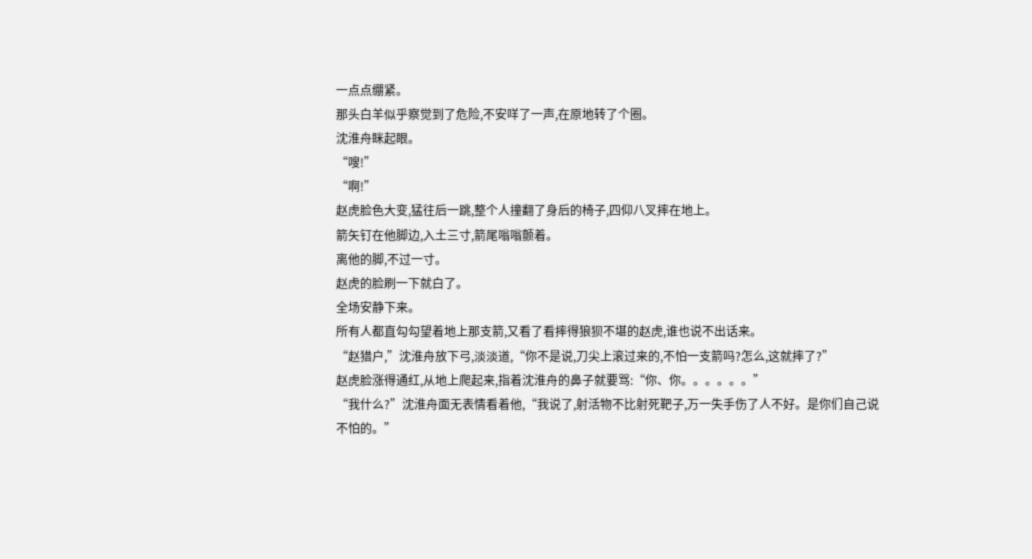一点点绷紧。
那头白羊似乎察觉到了危险,不安咩了一声,在原地转了个圈。
沈淮舟眯起眼。
“嗖!”
“啊!”
赵虎脸色大变,猛往后一跳,整个人撞翻了身后的椅子,四仰八叉摔在地上。
箭矢钉在他脚边,入土三寸,箭尾嗡嗡颤着。
离他的脚,不过一寸。
赵虎的脸刷一下就白了。
全场安静下来。
所有人都直勾勾望着地上那支箭,又看了看摔得狼狈不堪的赵虎,谁也说不出话来。
“赵猎户,”沈淮舟放下弓,淡淡道,“你不是说,刀尖上滚过来的,不怕一支箭吗?怎么,这就摔了?”
赵虎脸涨得通红,从地上爬起来,指着沈淮舟的鼻子就要骂:“你、你。。。。。。”
“我什么?”沈淮舟面无表情看着他,“我说了,射活物不比射死靶子,万一失手伤了人不好。是你们自己说不怕的。”